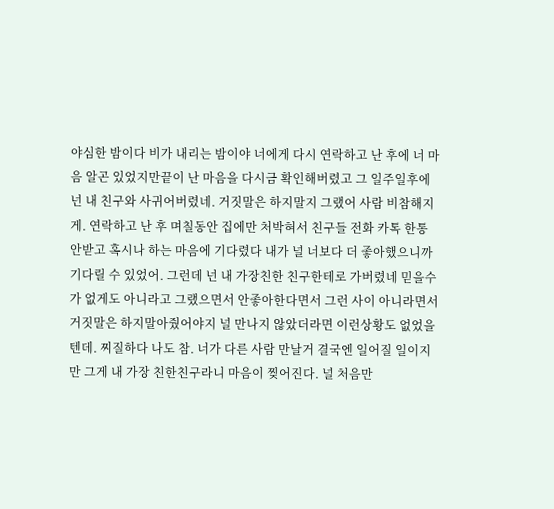야심한 밤이다 비가 내리는 밤이야 너에게 다시 연락하고 난 후에 너 마음 알곤 있었지만끝이 난 마음을 다시금 확인해버렸고 그 일주일후에 넌 내 친구와 사귀어버렸네. 거짓말은 하지말지 그랬어 사람 비참해지게. 연락하고 난 후 며칠동안 집에만 처박혀서 친구들 전화 카톡 한통 안받고 혹시나 하는 마음에 기다렸다 내가 널 너보다 더 좋아했으니까 기다릴 수 있었어. 그런데 넌 내 가장친한 친구한테로 가버렸네 믿을수가 없게도 아니라고 그랬으면서 안좋아한다면서 그런 사이 아니라면서 거짓말은 하지말아줬어야지 널 만나지 않았더라면 이런상황도 없었을텐데. 찌질하다 나도 참. 너가 다른 사람 만날거 결국엔 일어질 일이지만 그게 내 가장 친한친구라니 마음이 찢어진다. 널 처음만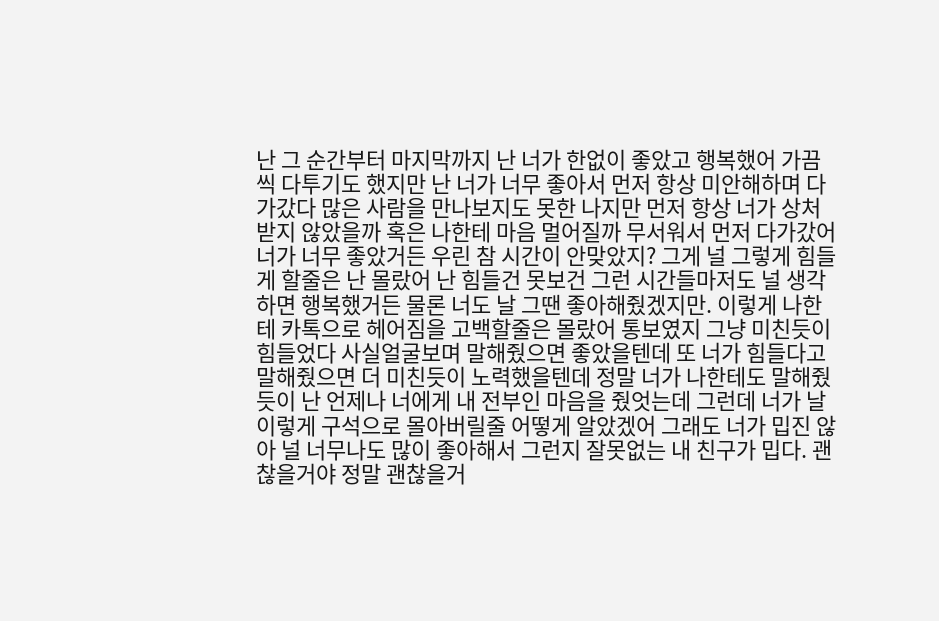난 그 순간부터 마지막까지 난 너가 한없이 좋았고 행복했어 가끔씩 다투기도 했지만 난 너가 너무 좋아서 먼저 항상 미안해하며 다가갔다 많은 사람을 만나보지도 못한 나지만 먼저 항상 너가 상처받지 않았을까 혹은 나한테 마음 멀어질까 무서워서 먼저 다가갔어 너가 너무 좋았거든 우린 참 시간이 안맞았지? 그게 널 그렇게 힘들게 할줄은 난 몰랐어 난 힘들건 못보건 그런 시간들마저도 널 생각하면 행복했거든 물론 너도 날 그땐 좋아해줬겠지만. 이렇게 나한테 카톡으로 헤어짐을 고백할줄은 몰랐어 통보였지 그냥 미친듯이 힘들었다 사실얼굴보며 말해줬으면 좋았을텐데 또 너가 힘들다고 말해줬으면 더 미친듯이 노력했을텐데 정말 너가 나한테도 말해줬듯이 난 언제나 너에게 내 전부인 마음을 줬엇는데 그런데 너가 날 이렇게 구석으로 몰아버릴줄 어떻게 알았겠어 그래도 너가 밉진 않아 널 너무나도 많이 좋아해서 그런지 잘못없는 내 친구가 밉다. 괜찮을거야 정말 괜찮을거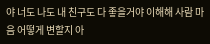야 너도 나도 내 친구도 다 좋을거야 이해해 사람 마음 어떻게 변할지 아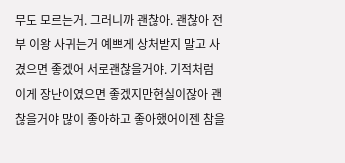무도 모르는거. 그러니까 괜찮아. 괜찮아 전부 이왕 사귀는거 예쁘게 상처받지 말고 사겼으면 좋겠어 서로괜찮을거야. 기적처럼 이게 장난이였으면 좋겠지만현실이잖아 괜찮을거야 많이 좋아하고 좋아했어이젠 참을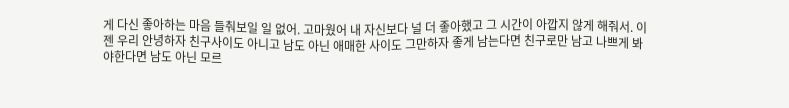게 다신 좋아하는 마음 들춰보일 일 없어. 고마웠어 내 자신보다 널 더 좋아했고 그 시간이 아깝지 않게 해줘서. 이젠 우리 안녕하자 친구사이도 아니고 남도 아닌 애매한 사이도 그만하자 좋게 남는다면 친구로만 남고 나쁘게 봐야한다면 남도 아닌 모르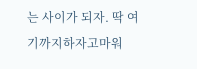는 사이가 되자. 딱 여기까지하자고마워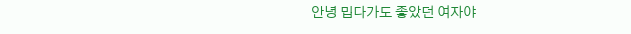안녕 밉다가도 좋았던 여자야